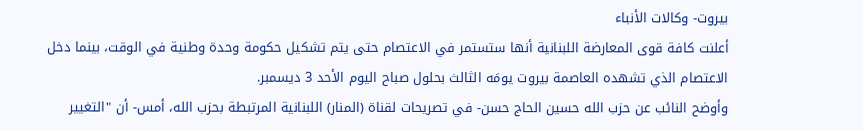بيروت- وكالات الأنباء
أعلنت كافة قوى المعارضة اللبنانية أنها ستستمر في الاعتصام حتى يتم تشكيل حكومة وحدة وطنية في الوقت، بينما دخل الاعتصام الذي تشهده العاصمة بيروت يومَه الثالث بحلول صباح اليوم الأحد 3 ديسمبر.
وأوضح النائب عن حزب الله حسين الحاج حسن- في تصريحات لقناة (المنار) اللبنانية المرتبطة بحزب الله، أمس- أن "التغيير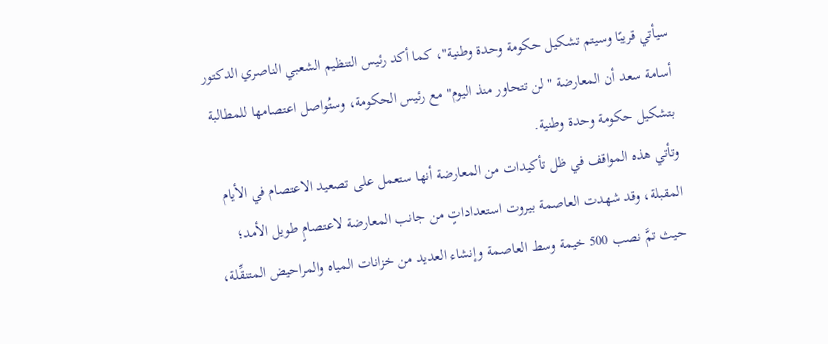سيأتي قريبًا وسيتم تشكيل حكومة وحدة وطنية"، كما أكد رئيس التنظيم الشعبي الناصري الدكتور أسامة سعد أن المعارضة "لن تتحاور منذ اليوم" مع رئيس الحكومة، وستُواصل اعتصامها للمطالبة بتشكيل حكومة وحدة وطنية.
وتأتي هذه المواقف في ظل تأكيدات من المعارضة أنها ستعمل على تصعيد الاعتصام في الأيام المقبلة، وقد شهدت العاصمة بيروت استعداداتٍ من جانب المعارضة لاعتصامٍ طويل الأمد؛ حيث تمَّ نصب 500 خيمة وسط العاصمة وإنشاء العديد من خزانات المياه والمراحيض المتنقِّلة،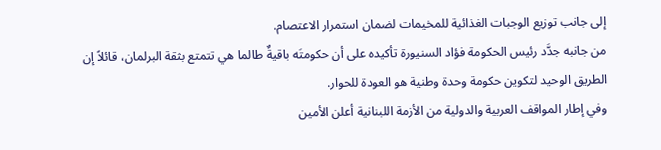إلى جانب توزيع الوجبات الغذائية للمخيمات لضمان استمرار الاعتصام.
من جانبه جدَّد رئيس الحكومة فؤاد السنيورة تأكيده على أن حكومتَه باقيةٌ طالما هي تتمتع بثقة البرلمان، قائلاً إن الطريق الوحيد لتكوين حكومة وحدة وطنية هو العودة للحوار.
وفي إطار المواقف العربية والدولية من الأزمة اللبنانية أعلن الأمين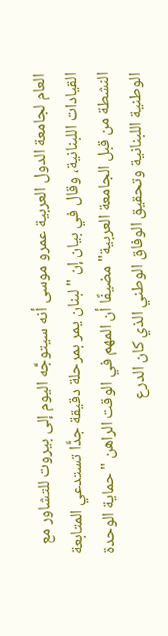العام لجامعة الدول العربية عمرو موسى أنه سيتوجَّه اليوم إلى بيروت للتشاور مع القيادات اللبنانية، وقال في بيان إن "لبنان يمر بمرحلة دقيقة جدًّا تستدعي المتابعة النشطة من قبل الجامعة العربية" مضيفًا أن المهم في الوقت الراهن "حماية الوحدة الوطنية اللبنانية وتحقيق الوفاق الوطني الذي كان الدرع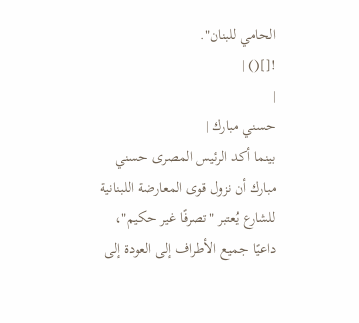الحامي للبنان".
![]() |
|
حسني مبارك |
بينما أكد الرئيس المصرى حسني مبارك أن نزول قوى المعارضة اللبنانية للشارع يُعتبر "تصرفًا غير حكيم"، داعيًا جميع الأطراف إلى العودة إلى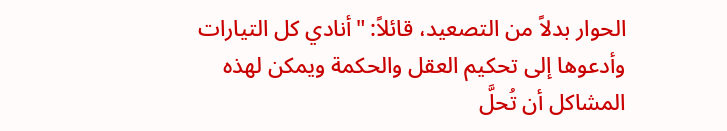الحوار بدلاً من التصعيد، قائلاً: "أنادي كل التيارات وأدعوها إلى تحكيم العقل والحكمة ويمكن لهذه المشاكل أن تُحلَّ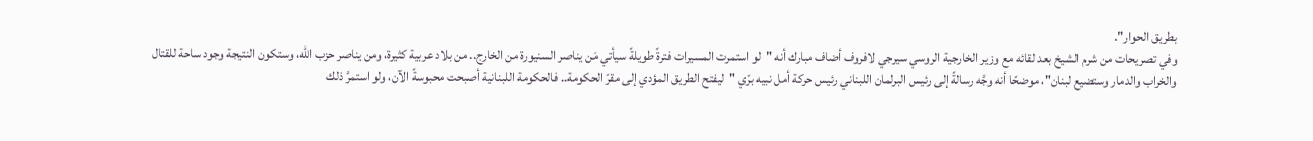بطريق الحوار".
وفي تصريحات من شرم الشيخ بعد لقائه مع وزير الخارجية الروسي سيرجي لافروف أضاف مبارك أنه "لو استمرت المسيرات فترةً طويلةً سيأتي مَن يناصر السنيورة من الخارج.. من بلاد عربية كثيرة، ومن يناصر حزب الله، وستكون النتيجة وجود ساحة للقتال والخراب والدمار وستضيع لبنان"، موضحًا أنه وجَّه رسالةً إلى رئيس البرلمان اللبناني رئيس حركة أمل نبيه برّي "ليفتح الطريق المؤدي إلى مقرّ الحكومة.. فالحكومة اللبنانية أصبحت محبوسةً الآن، ولو استمرَّ ذلك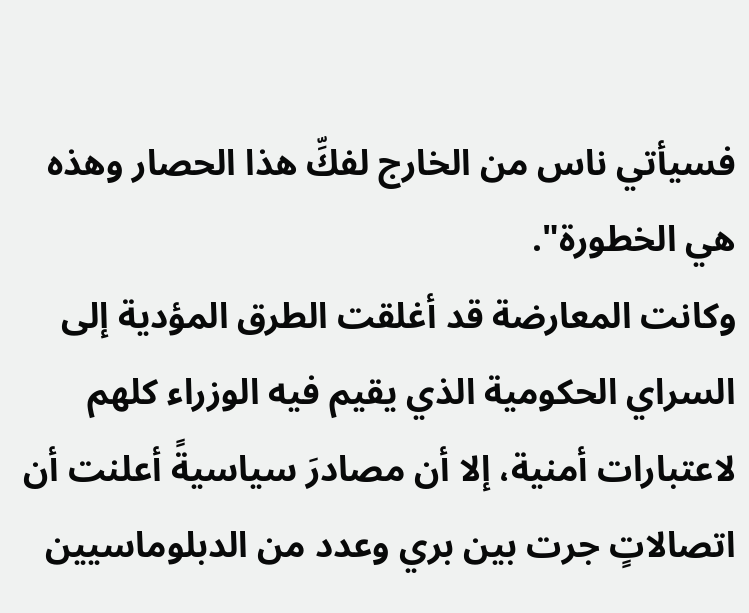فسيأتي ناس من الخارج لفكِّ هذا الحصار وهذه هي الخطورة".
وكانت المعارضة قد أغلقت الطرق المؤدية إلى السراي الحكومية الذي يقيم فيه الوزراء كلهم لاعتبارات أمنية، إلا أن مصادرَ سياسيةً أعلنت أن اتصالاتٍ جرت بين بري وعدد من الدبلوماسيين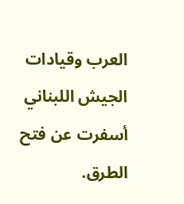العرب وقيادات الجيش اللبناني أسفرت عن فتح الطرق.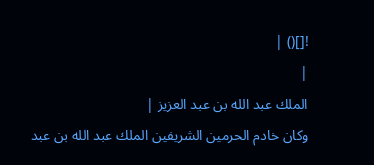![]() |
|
الملك عبد الله بن عبد العزيز |
وكان خادم الحرمين الشريفين الملك عبد الله بن عبد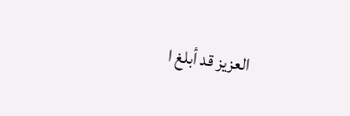العزيز قد أبلغ ا